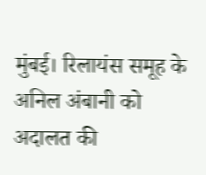मुंबई। रिलायंस समूह के अनिल अंबानी को अदालत की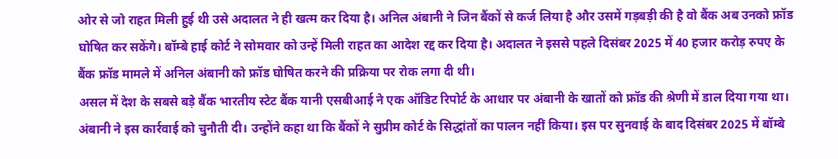ओर से जो राहत मिली हुई थी उसे अदालत ने ही खत्म कर दिया है। अनिल अंबानी ने जिन बैंकों से कर्ज लिया है और उसमें गड़बड़ी की है वो बैंक अब उनको फ्रॉड घोषित कर सकेंगे। बॉम्बे हाई कोर्ट ने सोमवार को उन्हें मिली राहत का आदेश रद्द कर दिया है। अदालत ने इससे पहले दिसंबर 2025 में 40 हजार करोड़ रुपए के बैंक फ्रॉड मामले में अनिल अंबानी को फ्रॉड घोषित करने की प्रक्रिया पर रोक लगा दी थी।
असल में देश के सबसे बड़े बैंक भारतीय स्टेट बैंक यानी एसबीआई ने एक ऑडिट रिपोर्ट के आधार पर अंबानी के खातों को फ्रॉड की श्रेणी में डाल दिया गया था। अंबानी ने इस कार्रवाई को चुनौती दी। उन्होंने कहा था कि बैंकों ने सुप्रीम कोर्ट के सिद्धांतों का पालन नहीं किया। इस पर सुनवाई के बाद दिसंबर 2025 में बॉम्बे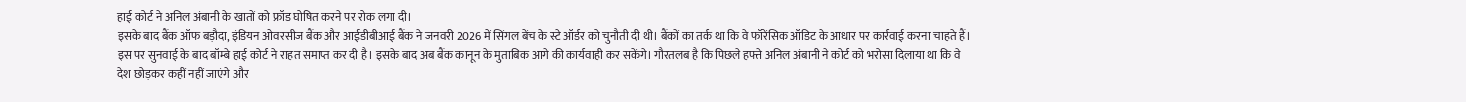हाई कोर्ट ने अनिल अंबानी के खातों को फ्रॉड घोषित करने पर रोक लगा दी।
इसके बाद बैंक ऑफ बड़ौदा, इंडियन ओवरसीज बैंक और आईडीबीआई बैंक ने जनवरी 2026 में सिंगल बेंच के स्टे ऑर्डर को चुनौती दी थी। बैंकों का तर्क था कि वे फॉरेंसिक ऑडिट के आधार पर कार्रवाई करना चाहते हैं। इस पर सुनवाई के बाद बॉम्बे हाई कोर्ट ने राहत समाप्त कर दी है। इसके बाद अब बैंक कानून के मुताबिक आगे की कार्यवाही कर सकेंगे। गौरतलब है कि पिछले हफ्ते अनिल अंबानी ने कोर्ट को भरोसा दिलाया था कि वे देश छोड़कर कहीं नहीं जाएंगे और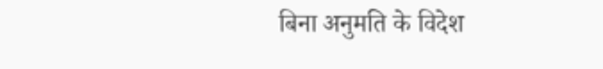बिना अनुमति के विदेश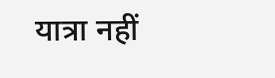यात्रा नहीं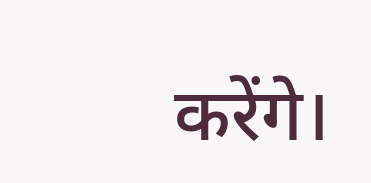करेंगे।